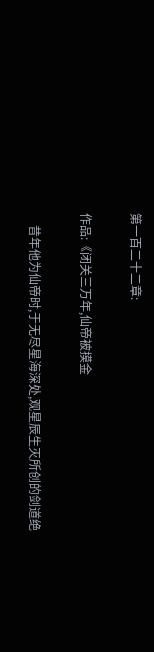第一百二十二章:

作品:《闭关三万年,仙帝被摸金

    昔年他为仙帝时,于无尽星海深处,观星辰生灭所创的剑道绝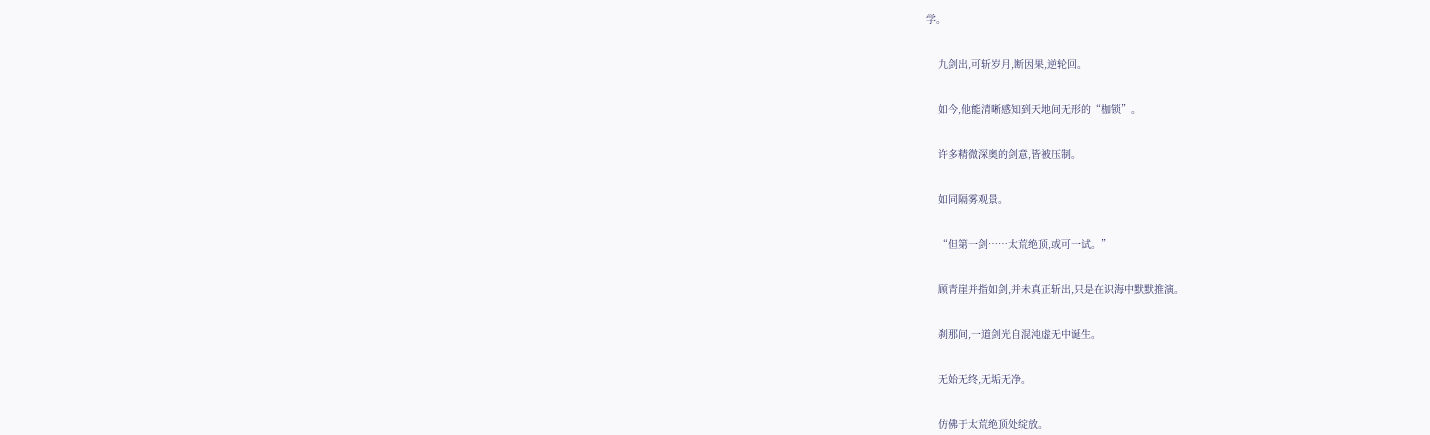学。


    九剑出,可斩岁月,断因果,逆轮回。


    如今,他能清晰感知到天地间无形的“枷锁”。


    许多精微深奥的剑意,皆被压制。


    如同隔雾观景。


    “但第一剑……太荒绝顶,或可一试。”


    顾青崖并指如剑,并未真正斩出,只是在识海中默默推演。


    刹那间,一道剑光自混沌虚无中诞生。


    无始无终,无垢无净。


    仿佛于太荒绝顶处绽放。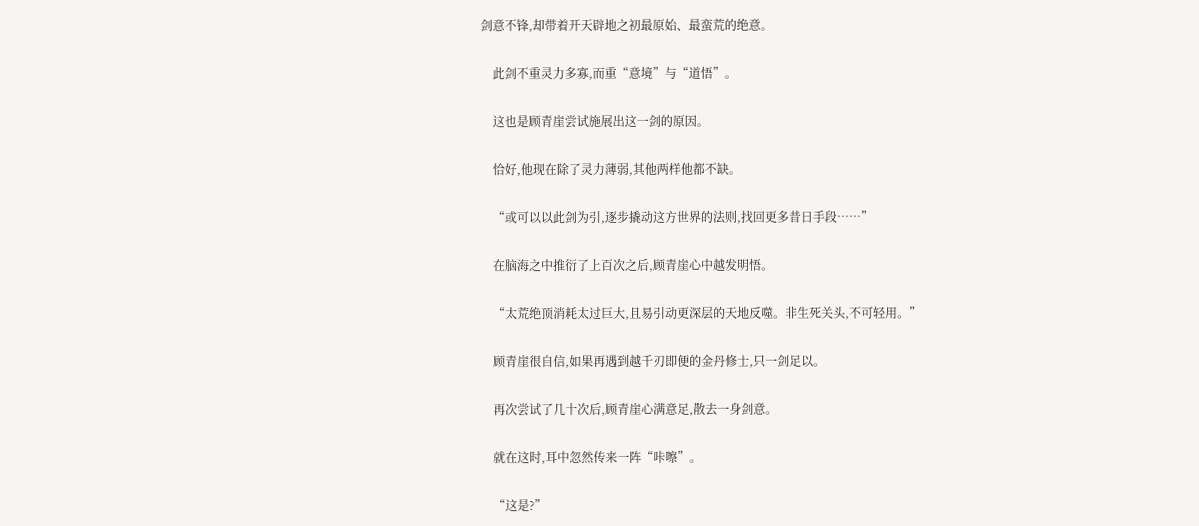剑意不锋,却带着开天辟地之初最原始、最蛮荒的绝意。


    此剑不重灵力多寡,而重“意境”与“道悟”。


    这也是顾青崖尝试施展出这一剑的原因。


    恰好,他现在除了灵力薄弱,其他两样他都不缺。


    “或可以以此剑为引,逐步撬动这方世界的法则,找回更多昔日手段……”


    在脑海之中推衍了上百次之后,顾青崖心中越发明悟。


    “太荒绝顶消耗太过巨大,且易引动更深层的天地反噬。非生死关头,不可轻用。”


    顾青崖很自信,如果再遇到越千刃即便的金丹修士,只一剑足以。


    再次尝试了几十次后,顾青崖心满意足,散去一身剑意。


    就在这时,耳中忽然传来一阵“咔嚓”。


    “这是?”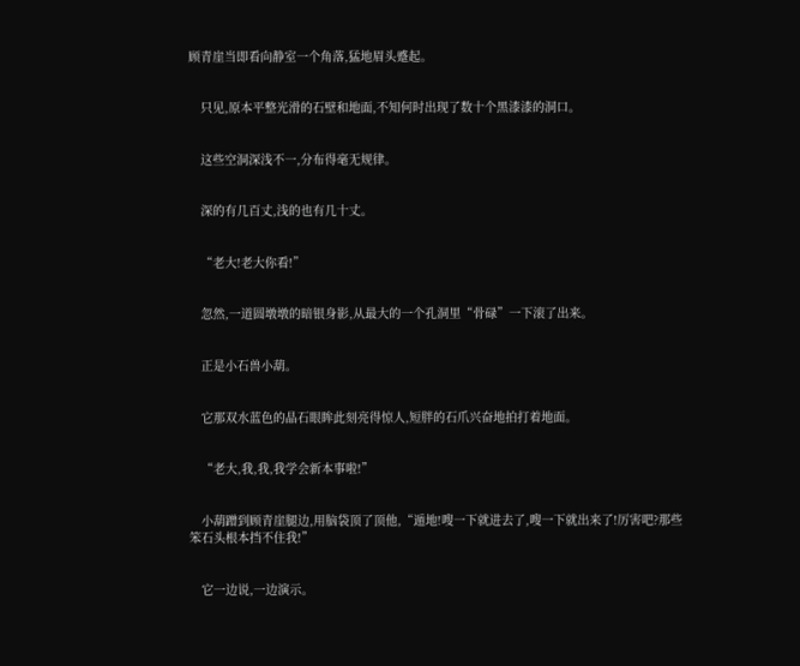顾青崖当即看向静室一个角落,猛地眉头蹙起。


    只见,原本平整光滑的石壁和地面,不知何时出现了数十个黑漆漆的洞口。


    这些空洞深浅不一,分布得毫无规律。


    深的有几百丈,浅的也有几十丈。


    “老大!老大你看!”


    忽然,一道圆墩墩的暗银身影,从最大的一个孔洞里“骨碌”一下滚了出来。


    正是小石兽小葫。


    它那双水蓝色的晶石眼眸此刻亮得惊人,短胖的石爪兴奋地拍打着地面。


    “老大,我,我,我学会新本事啦!”


    小葫蹭到顾青崖腿边,用脑袋顶了顶他,“遁地!嗖一下就进去了,嗖一下就出来了!厉害吧?那些笨石头根本挡不住我!”


    它一边说,一边演示。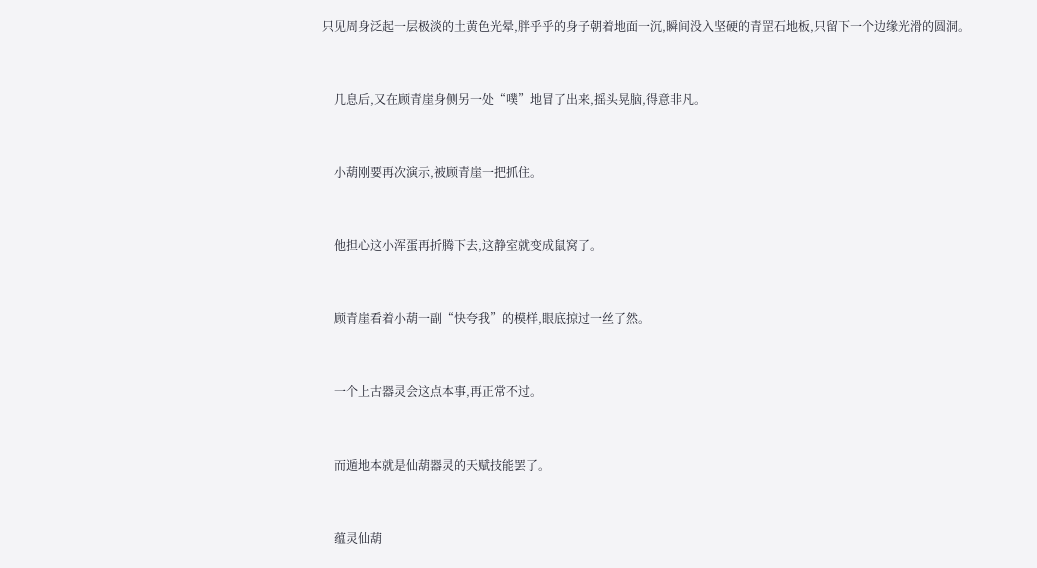只见周身泛起一层极淡的土黄色光晕,胖乎乎的身子朝着地面一沉,瞬间没入坚硬的青罡石地板,只留下一个边缘光滑的圆洞。


    几息后,又在顾青崖身侧另一处“噗”地冒了出来,摇头晃脑,得意非凡。


    小葫刚要再次演示,被顾青崖一把抓住。


    他担心这小浑蛋再折腾下去,这静室就变成鼠窝了。


    顾青崖看着小葫一副“快夸我”的模样,眼底掠过一丝了然。


    一个上古器灵会这点本事,再正常不过。


    而遁地本就是仙葫器灵的天赋技能罢了。


    蕴灵仙葫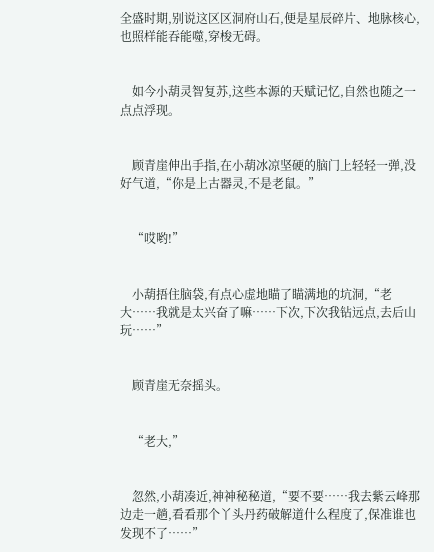全盛时期,别说这区区洞府山石,便是星辰碎片、地脉核心,也照样能吞能噬,穿梭无碍。


    如今小葫灵智复苏,这些本源的天赋记忆,自然也随之一点点浮现。


    顾青崖伸出手指,在小葫冰凉坚硬的脑门上轻轻一弹,没好气道,“你是上古器灵,不是老鼠。”


    “哎哟!”


    小葫捂住脑袋,有点心虚地瞄了瞄满地的坑洞,“老大……我就是太兴奋了嘛……下次,下次我钻远点,去后山玩……”


    顾青崖无奈摇头。


    “老大,”


    忽然,小葫凑近,神神秘秘道,“要不要……我去紫云峰那边走一趟,看看那个丫头丹药破解道什么程度了,保准谁也发现不了……”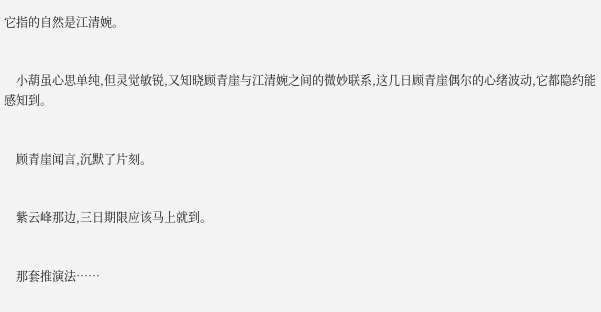它指的自然是江清婉。


    小葫虽心思单纯,但灵觉敏锐,又知晓顾青崖与江清婉之间的微妙联系,这几日顾青崖偶尔的心绪波动,它都隐约能感知到。


    顾青崖闻言,沉默了片刻。


    紫云峰那边,三日期限应该马上就到。


    那套推演法……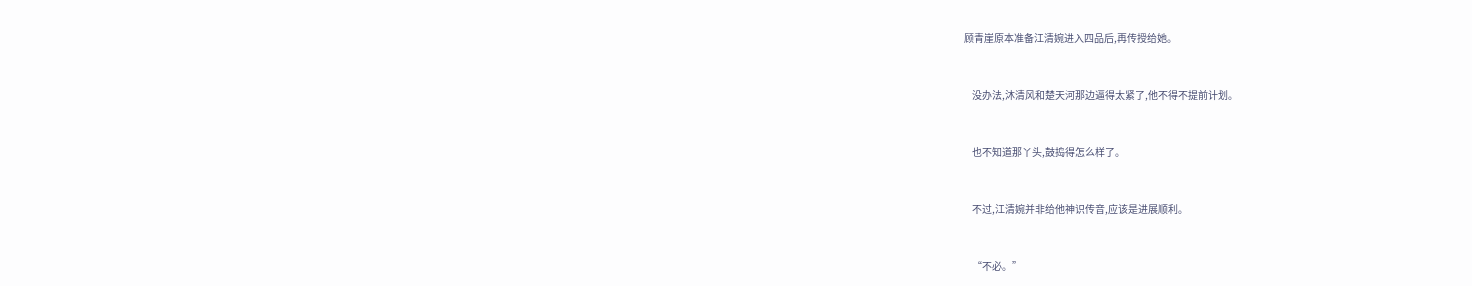顾青崖原本准备江清婉进入四品后,再传授给她。


    没办法,沐清风和楚天河那边逼得太紧了,他不得不提前计划。


    也不知道那丫头,鼓捣得怎么样了。


    不过,江清婉并非给他神识传音,应该是进展顺利。


    “不必。”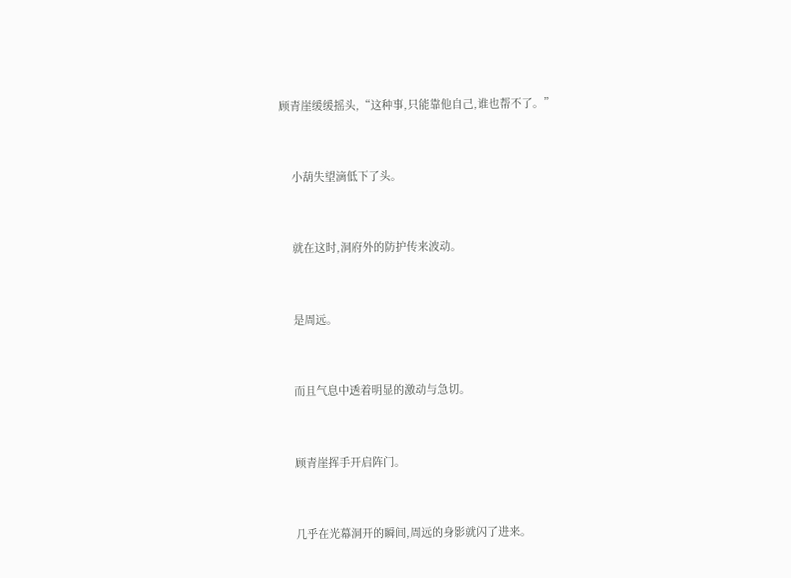顾青崖缓缓摇头,“这种事,只能靠他自己,谁也帮不了。”


    小葫失望滴低下了头。


    就在这时,洞府外的防护传来波动。


    是周远。


    而且气息中透着明显的激动与急切。


    顾青崖挥手开启阵门。


    几乎在光幕洞开的瞬间,周远的身影就闪了进来。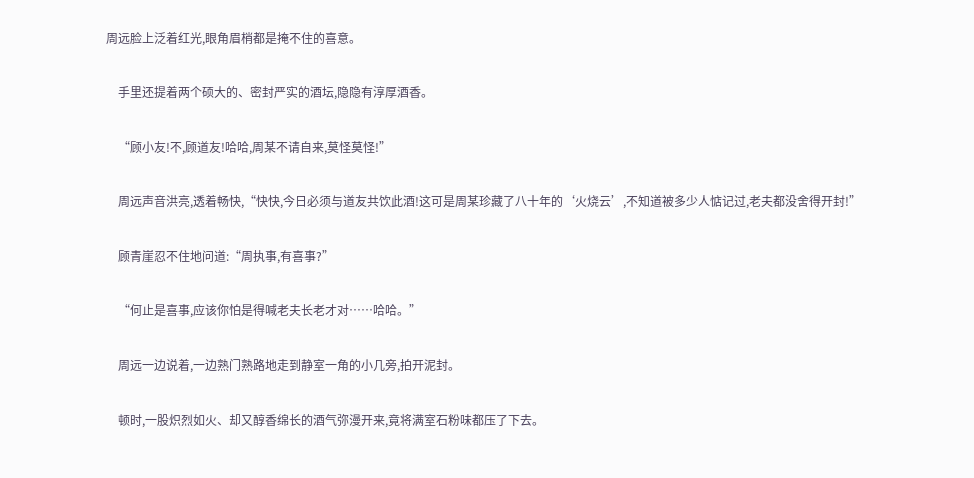周远脸上泛着红光,眼角眉梢都是掩不住的喜意。


    手里还提着两个硕大的、密封严实的酒坛,隐隐有淳厚酒香。


    “顾小友!不,顾道友!哈哈,周某不请自来,莫怪莫怪!”


    周远声音洪亮,透着畅快,“快快,今日必须与道友共饮此酒!这可是周某珍藏了八十年的‘火烧云’,不知道被多少人惦记过,老夫都没舍得开封!”


    顾青崖忍不住地问道:“周执事,有喜事?”


    “何止是喜事,应该你怕是得喊老夫长老才对……哈哈。”


    周远一边说着,一边熟门熟路地走到静室一角的小几旁,拍开泥封。


    顿时,一股炽烈如火、却又醇香绵长的酒气弥漫开来,竟将满室石粉味都压了下去。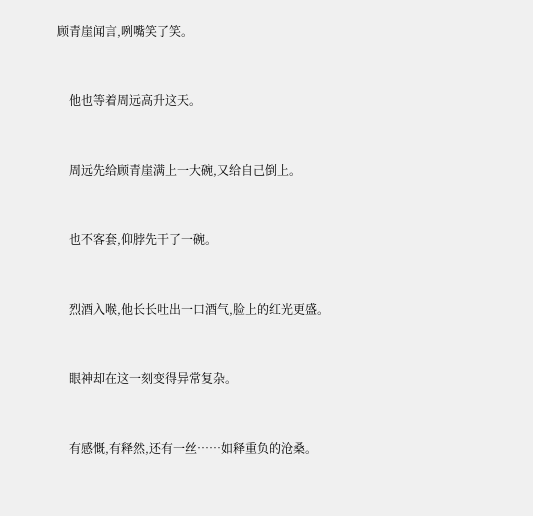顾青崖闻言,咧嘴笑了笑。


    他也等着周远高升这天。


    周远先给顾青崖满上一大碗,又给自己倒上。


    也不客套,仰脖先干了一碗。


    烈酒入喉,他长长吐出一口酒气,脸上的红光更盛。


    眼神却在这一刻变得异常复杂。


    有感慨,有释然,还有一丝……如释重负的沧桑。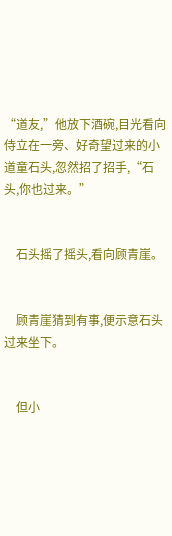“道友,”他放下酒碗,目光看向侍立在一旁、好奇望过来的小道童石头,忽然招了招手,“石头,你也过来。”


    石头摇了摇头,看向顾青崖。


    顾青崖猜到有事,便示意石头过来坐下。


    但小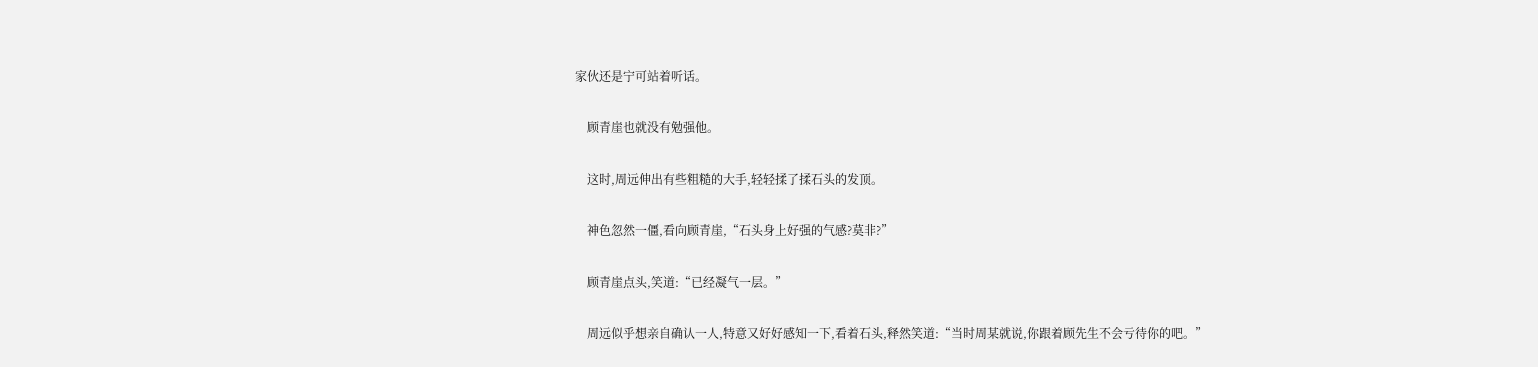家伙还是宁可站着听话。


    顾青崖也就没有勉强他。


    这时,周远伸出有些粗糙的大手,轻轻揉了揉石头的发顶。


    神色忽然一僵,看向顾青崖,“石头身上好强的气感?莫非?”


    顾青崖点头,笑道:“已经凝气一层。”


    周远似乎想亲自确认一人,特意又好好感知一下,看着石头,释然笑道:“当时周某就说,你跟着顾先生不会亏待你的吧。”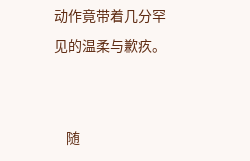动作竟带着几分罕见的温柔与歉疚。


    随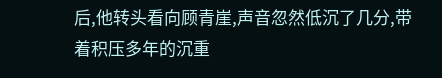后,他转头看向顾青崖,声音忽然低沉了几分,带着积压多年的沉重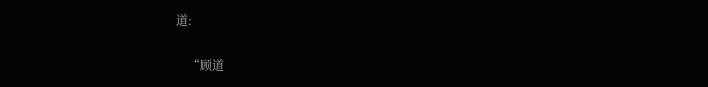道:


    “顾道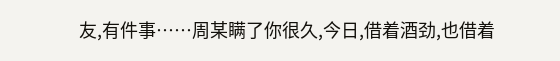友,有件事……周某瞒了你很久,今日,借着酒劲,也借着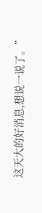这天大的好消息,想说一说了。”